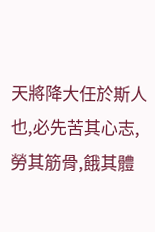天將降大任於斯人也,必先苦其心志,勞其筋骨,餓其體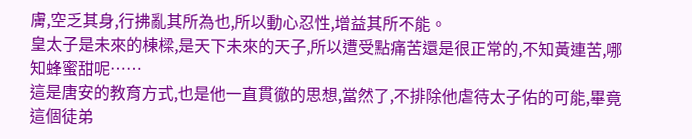膚,空乏其身,行拂亂其所為也,所以動心忍性,增益其所不能。
皇太子是未來的棟樑,是天下未來的天子,所以遭受點痛苦還是很正常的,不知黃連苦,哪知蜂蜜甜呢……
這是唐安的教育方式,也是他一直貫徹的思想,當然了,不排除他虐待太子佑的可能,畢竟這個徒弟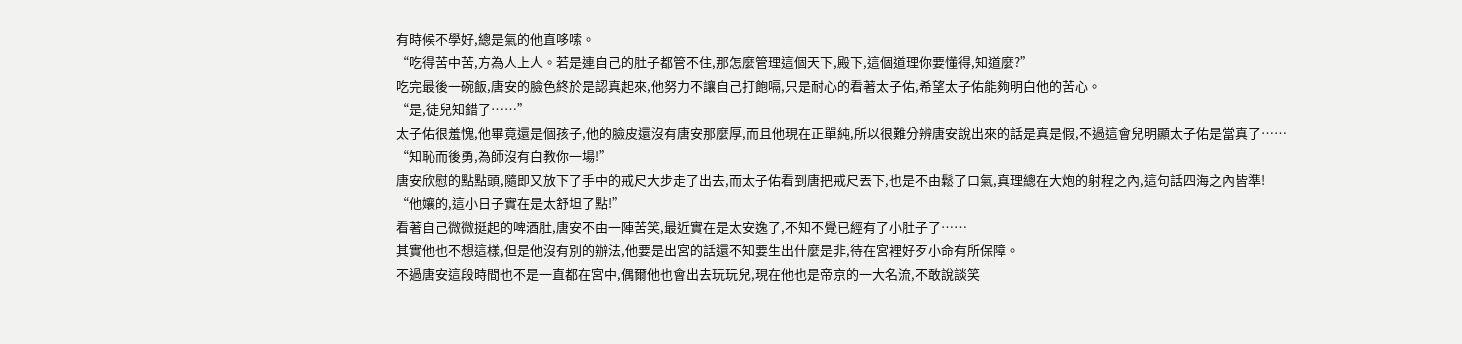有時候不學好,總是氣的他直哆嗦。
“吃得苦中苦,方為人上人。若是連自己的肚子都管不住,那怎麼管理這個天下,殿下,這個道理你要懂得,知道麼?”
吃完最後一碗飯,唐安的臉色終於是認真起來,他努力不讓自己打飽嗝,只是耐心的看著太子佑,希望太子佑能夠明白他的苦心。
“是,徒兒知錯了……”
太子佑很羞愧,他畢竟還是個孩子,他的臉皮還沒有唐安那麼厚,而且他現在正單純,所以很難分辨唐安說出來的話是真是假,不過這會兒明顯太子佑是當真了……
“知恥而後勇,為師沒有白教你一場!”
唐安欣慰的點點頭,隨即又放下了手中的戒尺大步走了出去,而太子佑看到唐把戒尺丟下,也是不由鬆了口氣,真理總在大炮的射程之內,這句話四海之內皆準!
“他孃的,這小日子實在是太舒坦了點!”
看著自己微微挺起的啤酒肚,唐安不由一陣苦笑,最近實在是太安逸了,不知不覺已經有了小肚子了……
其實他也不想這樣,但是他沒有別的辦法,他要是出宮的話還不知要生出什麼是非,待在宮裡好歹小命有所保障。
不過唐安這段時間也不是一直都在宮中,偶爾他也會出去玩玩兒,現在他也是帝京的一大名流,不敢說談笑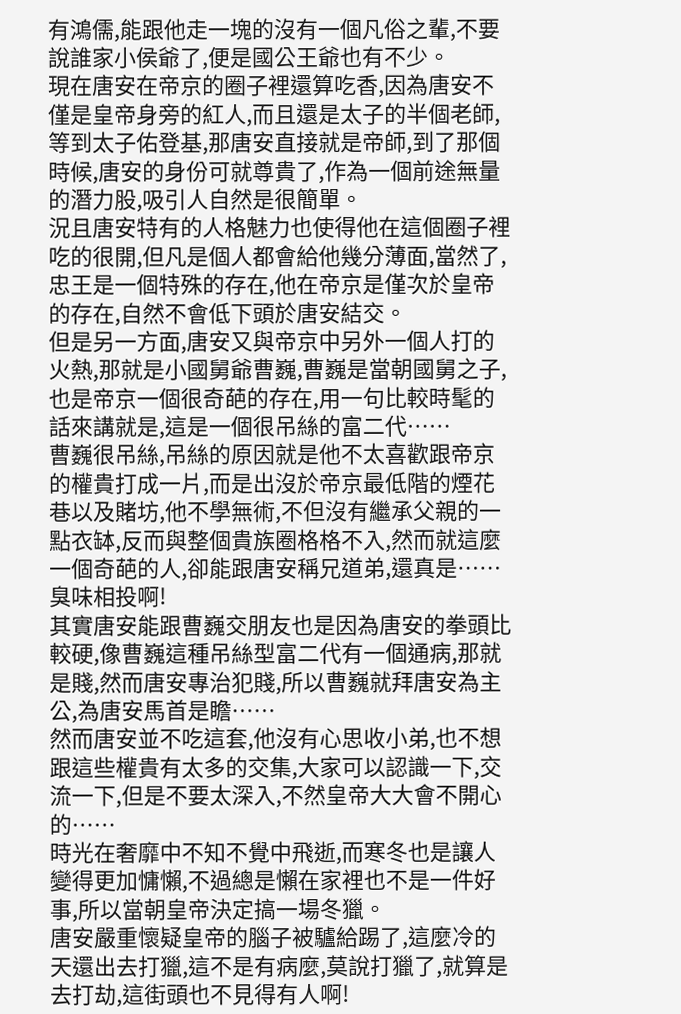有鴻儒,能跟他走一塊的沒有一個凡俗之輩,不要說誰家小侯爺了,便是國公王爺也有不少。
現在唐安在帝京的圈子裡還算吃香,因為唐安不僅是皇帝身旁的紅人,而且還是太子的半個老師,等到太子佑登基,那唐安直接就是帝師,到了那個時候,唐安的身份可就尊貴了,作為一個前途無量的潛力股,吸引人自然是很簡單。
況且唐安特有的人格魅力也使得他在這個圈子裡吃的很開,但凡是個人都會給他幾分薄面,當然了,忠王是一個特殊的存在,他在帝京是僅次於皇帝的存在,自然不會低下頭於唐安結交。
但是另一方面,唐安又與帝京中另外一個人打的火熱,那就是小國舅爺曹巍,曹巍是當朝國舅之子,也是帝京一個很奇葩的存在,用一句比較時髦的話來講就是,這是一個很吊絲的富二代……
曹巍很吊絲,吊絲的原因就是他不太喜歡跟帝京的權貴打成一片,而是出沒於帝京最低階的煙花巷以及賭坊,他不學無術,不但沒有繼承父親的一點衣缽,反而與整個貴族圈格格不入,然而就這麼一個奇葩的人,卻能跟唐安稱兄道弟,還真是……臭味相投啊!
其實唐安能跟曹巍交朋友也是因為唐安的拳頭比較硬,像曹巍這種吊絲型富二代有一個通病,那就是賤,然而唐安專治犯賤,所以曹巍就拜唐安為主公,為唐安馬首是瞻……
然而唐安並不吃這套,他沒有心思收小弟,也不想跟這些權貴有太多的交集,大家可以認識一下,交流一下,但是不要太深入,不然皇帝大大會不開心的……
時光在奢靡中不知不覺中飛逝,而寒冬也是讓人變得更加慵懶,不過總是懶在家裡也不是一件好事,所以當朝皇帝決定搞一場冬獵。
唐安嚴重懷疑皇帝的腦子被驢給踢了,這麼冷的天還出去打獵,這不是有病麼,莫說打獵了,就算是去打劫,這街頭也不見得有人啊!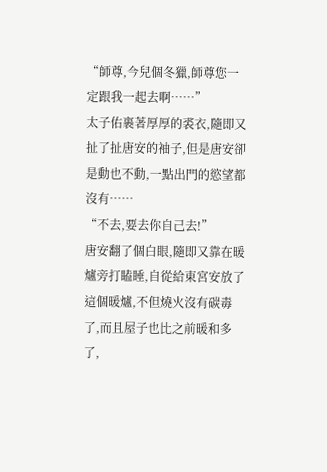“師尊,今兒個冬獵,師尊您一定跟我一起去啊……”
太子佑裹著厚厚的裘衣,隨即又扯了扯唐安的袖子,但是唐安卻是動也不動,一點出門的慾望都沒有……
“不去,要去你自己去!”
唐安翻了個白眼,隨即又靠在暖爐旁打瞌睡,自從給東宮安放了這個暖爐,不但燒火沒有碳毒了,而且屋子也比之前暖和多了,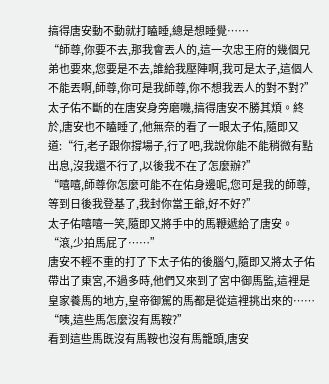搞得唐安動不動就打瞌睡,總是想睡覺……
“師尊,你要不去,那我會丟人的,這一次忠王府的幾個兄弟也要來,您要是不去,誰給我壓陣啊,我可是太子,這個人不能丟啊,師尊,你可是我師尊,你不想我丟人的對不對?”
太子佑不斷的在唐安身旁磨嘰,搞得唐安不勝其煩。終於,唐安也不瞌睡了,他無奈的看了一眼太子佑,隨即又道:“行,老子跟你撐場子,行了吧,我說你能不能稍微有點出息,沒我還不行了,以後我不在了怎麼辦?”
“嘻嘻,師尊你怎麼可能不在佑身邊呢,您可是我的師尊,等到日後我登基了,我封你當王爺,好不好?”
太子佑嘻嘻一笑,隨即又將手中的馬鞭遞給了唐安。
“滾,少拍馬屁了……”
唐安不輕不重的打了下太子佑的後腦勺,隨即又將太子佑帶出了東宮,不過多時,他們又來到了宮中御馬監,這裡是皇家養馬的地方,皇帝御駕的馬都是從這裡挑出來的……
“咦,這些馬怎麼沒有馬鞍?”
看到這些馬既沒有馬鞍也沒有馬籠頭,唐安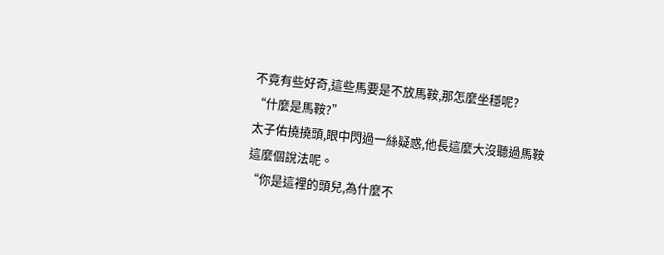不竟有些好奇,這些馬要是不放馬鞍,那怎麼坐穩呢?
“什麼是馬鞍?”
太子佑撓撓頭,眼中閃過一絲疑惑,他長這麼大沒聽過馬鞍這麼個說法呢。
“你是這裡的頭兒,為什麼不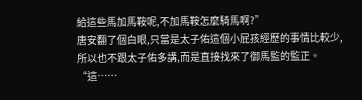給這些馬加馬鞍呢,不加馬鞍怎麼騎馬啊?”
唐安翻了個白眼,只當是太子佑這個小屁孩經歷的事情比較少,所以也不跟太子佑多講,而是直接找來了御馬監的監正。
“這……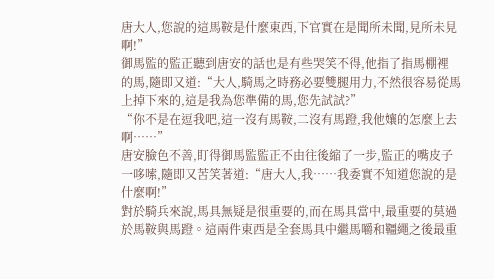唐大人,您說的這馬鞍是什麼東西,下官實在是聞所未聞,見所未見啊!”
御馬監的監正聽到唐安的話也是有些哭笑不得,他指了指馬棚裡
的馬,隨即又道:“大人,騎馬之時務必要雙腿用力,不然很容易從馬上掉下來的,這是我為您準備的馬,您先試試?”
“你不是在逗我吧,這一沒有馬鞍,二沒有馬蹬,我他孃的怎麼上去啊……”
唐安臉色不善,盯得御馬監監正不由往後縮了一步,監正的嘴皮子一哆嗦,隨即又苦笑著道:“唐大人,我……我委實不知道您說的是什麼啊!”
對於騎兵來說,馬具無疑是很重要的,而在馬具當中,最重要的莫過於馬鞍與馬蹬。這兩件東西是全套馬具中繼馬嚼和韁繩之後最重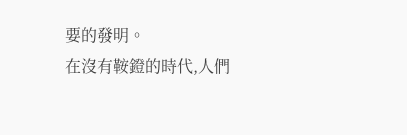要的發明。
在沒有鞍鐙的時代,人們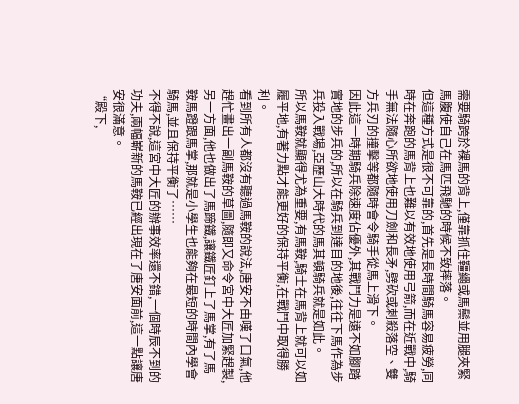需要騎跨於裸馬的背上,僅靠抓住韁繩或馬鬃並用腿夾緊馬腹使自己在馬匹飛馳的時候不致摔落。
但這種方式是很不可靠的,首先是長時間騎馬容易疲勞,同時在奔跑的馬背上也難以有效地使用弓箭,而在近戰中,騎手無法隨心所欲地使用刀劍和長矛,劈砍或刺殺落空、雙方兵刃的撞擊等都隨時會令騎手從馬上滑下。
因此這一時期騎兵除速度佔優外,其戰鬥力是遠不如腳踏實地的步兵的,所以在騎兵到達目的地後,往往下馬作為步兵投入戰場,亞歷山大時代的馬其頓騎兵就是如此。
所以馬鞍就顯得尤為重要,有馬鞍,騎士在馬背上就可以如履平地,有著力點才能更好的保持平衡,在戰鬥中取得勝利。
看到所有人都沒有聽過馬鞍的說法,唐安不由嘆了口氣,他趕忙畫出一副馬鞍的草圖,隨即又命令宮中大匠加緊趕製,另一方面,他也做出了馬蹄鐵,讓鐵匠釘上了馬掌,有了馬鞍馬蹬跟馬掌,那就是小學生也能夠在最短的時間內學會騎馬,並且保持平衡了……
不得不說,這宮中大匠的辦事效率還不錯,一個時辰不到的功夫,兩幅嶄新的馬鞍已經出現在了唐安面前,這一點讓唐安很滿意。
“殿下,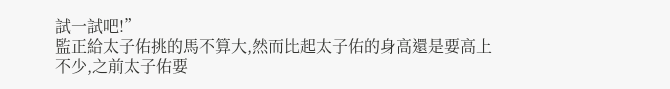試一試吧!”
監正給太子佑挑的馬不算大,然而比起太子佑的身高還是要高上不少,之前太子佑要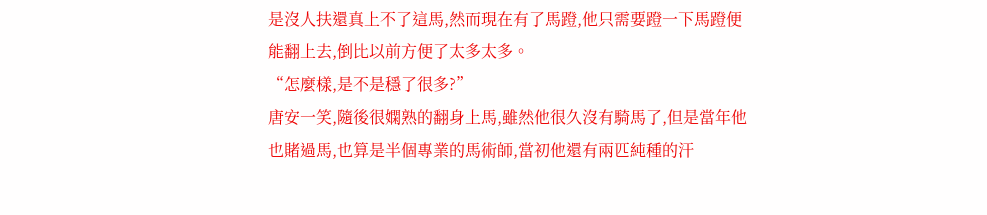是沒人扶還真上不了這馬,然而現在有了馬蹬,他只需要蹬一下馬蹬便能翻上去,倒比以前方便了太多太多。
“怎麼樣,是不是穩了很多?”
唐安一笑,隨後很嫻熟的翻身上馬,雖然他很久沒有騎馬了,但是當年他也賭過馬,也算是半個專業的馬術師,當初他還有兩匹純種的汗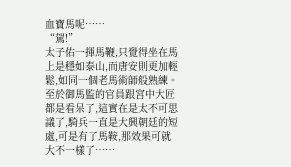血寶馬呢……
“駕!”
太子佑一揮馬鞭,只覺得坐在馬上是穩如泰山,而唐安則更加輕鬆,如同一個老馬術師般熟練。
至於御馬監的官員跟宮中大匠都是看呆了,這實在是太不可思議了,騎兵一直是大興朝廷的短處,可是有了馬鞍,那效果可就大不一樣了……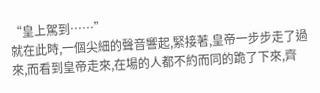“皇上駕到……”
就在此時,一個尖細的聲音響起,緊接著,皇帝一步步走了過來,而看到皇帝走來,在場的人都不約而同的跪了下來,齊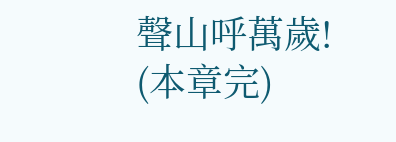聲山呼萬歲!
(本章完)